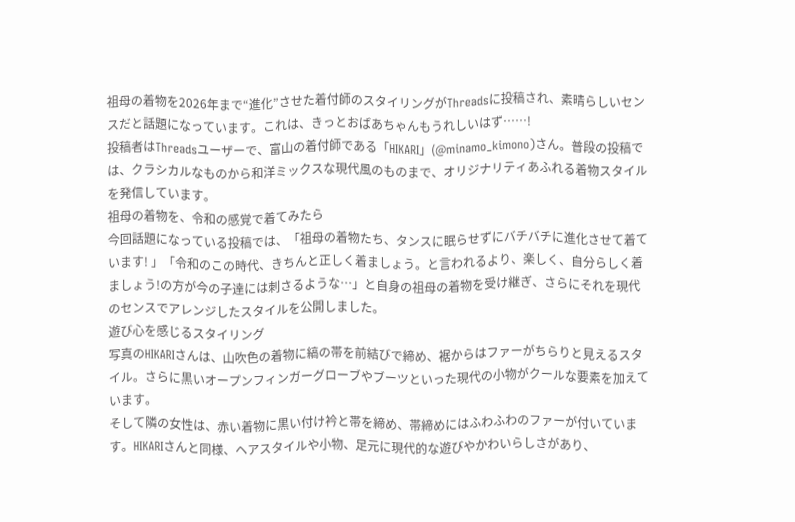祖母の着物を2026年まで“進化”させた着付師のスタイリングがThreadsに投稿され、素晴らしいセンスだと話題になっています。これは、きっとおばあちゃんもうれしいはず……!
投稿者はThreadsユーザーで、富山の着付師である「HIKARI」(@minamo_kimono)さん。普段の投稿では、クラシカルなものから和洋ミックスな現代風のものまで、オリジナリティあふれる着物スタイルを発信しています。
祖母の着物を、令和の感覚で着てみたら
今回話題になっている投稿では、「祖母の着物たち、タンスに眠らせずにバチバチに進化させて着ています! 」「令和のこの時代、きちんと正しく着ましょう。と言われるより、楽しく、自分らしく着ましょう!の方が今の子達には刺さるような…」と自身の祖母の着物を受け継ぎ、さらにそれを現代のセンスでアレンジしたスタイルを公開しました。
遊び心を感じるスタイリング
写真のHIKARIさんは、山吹色の着物に縞の帯を前結びで締め、裾からはファーがちらりと見えるスタイル。さらに黒いオープンフィンガーグローブやブーツといった現代の小物がクールな要素を加えています。
そして隣の女性は、赤い着物に黒い付け衿と帯を締め、帯締めにはふわふわのファーが付いています。HIKARIさんと同様、ヘアスタイルや小物、足元に現代的な遊びやかわいらしさがあり、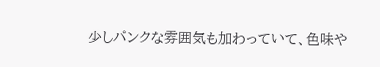少しパンクな雰囲気も加わっていて、色味や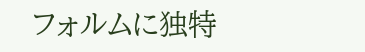フォルムに独特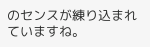のセンスが練り込まれていますね。